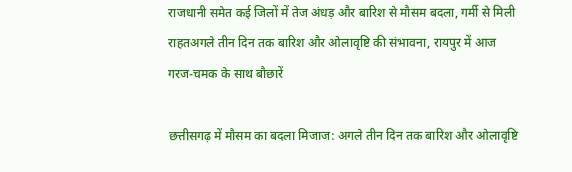राजधानी समेत कई जिलों में तेज अंधड़ और बारिश से मौसम बदला, गर्मी से मिली राहतअगले तीन दिन तक बारिश और ओलावृष्टि की संभावना, रायपुर में आज गरज-चमक के साथ बौछारें

छत्तीसगढ़ में मौसम का बदला मिजाज: अगले तीन दिन तक बारिश और ओलावृष्टि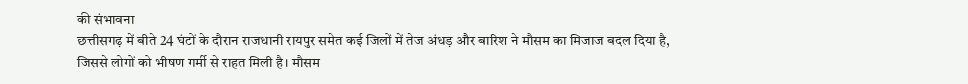की संभावना
छत्तीसगढ़ में बीते 24 घंटों के दौरान राजधानी रायपुर समेत कई जिलों में तेज अंधड़ और बारिश ने मौसम का मिजाज बदल दिया है, जिससे लोगों को भीषण गर्मी से राहत मिली है। मौसम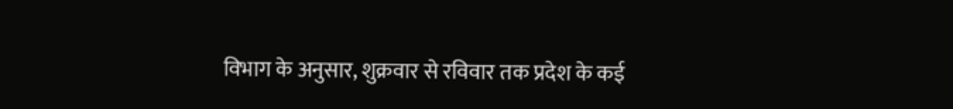विभाग के अनुसार, शुक्रवार से रविवार तक प्रदेश के कई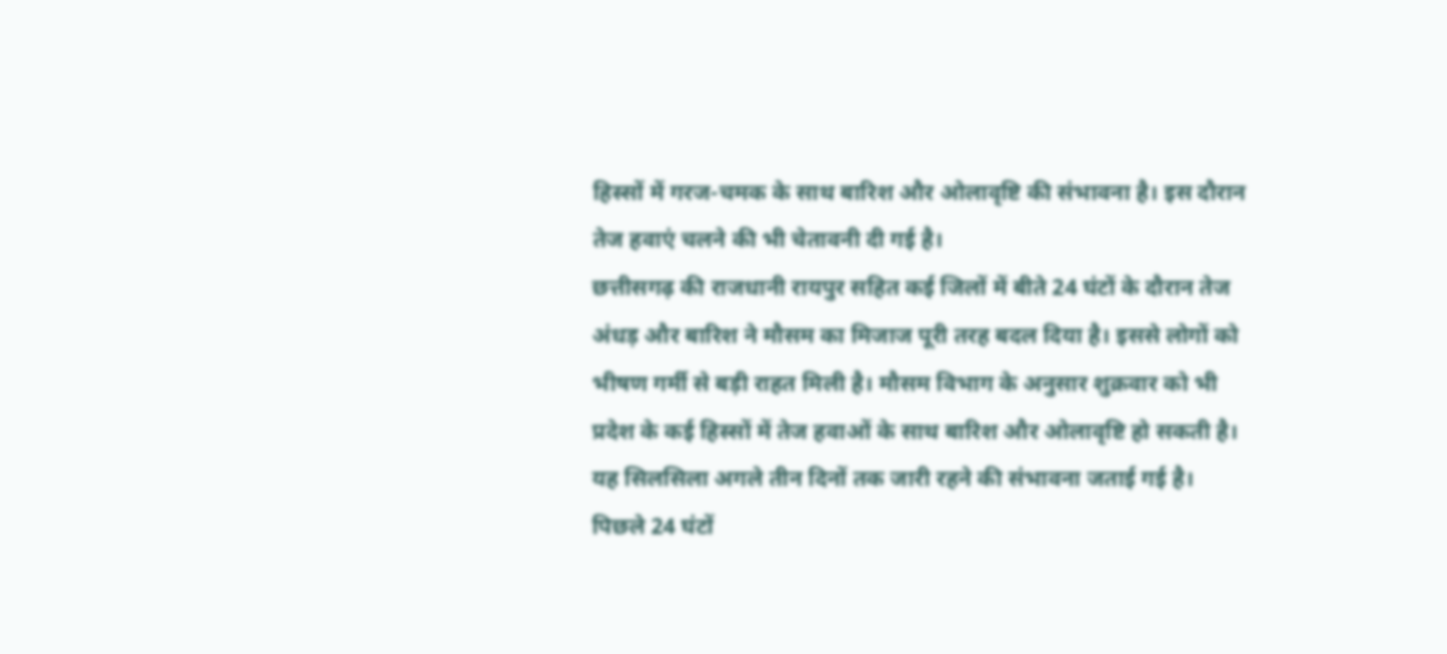हिस्सों में गरज-चमक के साथ बारिश और ओलावृष्टि की संभावना है। इस दौरान तेज हवाएं चलने की भी चेतावनी दी गई है।
छत्तीसगढ़ की राजधानी रायपुर सहित कई जिलों में बीते 24 घंटों के दौरान तेज अंधड़ और बारिश ने मौसम का मिजाज पूरी तरह बदल दिया है। इससे लोगों को भीषण गर्मी से बड़ी राहत मिली है। मौसम विभाग के अनुसार शुक्रवार को भी प्रदेश के कई हिस्सों में तेज हवाओं के साथ बारिश और ओलावृष्टि हो सकती है। यह सिलसिला अगले तीन दिनों तक जारी रहने की संभावना जताई गई है।
पिछले 24 घंटों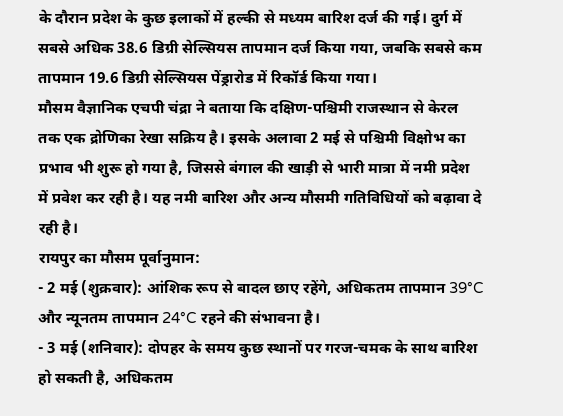के दौरान प्रदेश के कुछ इलाकों में हल्की से मध्यम बारिश दर्ज की गई। दुर्ग में सबसे अधिक 38.6 डिग्री सेल्सियस तापमान दर्ज किया गया, जबकि सबसे कम तापमान 19.6 डिग्री सेल्सियस पेंड्रारोड में रिकॉर्ड किया गया।
मौसम वैज्ञानिक एचपी चंद्रा ने बताया कि दक्षिण-पश्चिमी राजस्थान से केरल तक एक द्रोणिका रेखा सक्रिय है। इसके अलावा 2 मई से पश्चिमी विक्षोभ का प्रभाव भी शुरू हो गया है, जिससे बंगाल की खाड़ी से भारी मात्रा में नमी प्रदेश में प्रवेश कर रही है। यह नमी बारिश और अन्य मौसमी गतिविधियों को बढ़ावा दे रही है।
रायपुर का मौसम पूर्वानुमान:
- 2 मई (शुक्रवार): आंशिक रूप से बादल छाए रहेंगे, अधिकतम तापमान 39°C और न्यूनतम तापमान 24°C रहने की संभावना है।
- 3 मई (शनिवार): दोपहर के समय कुछ स्थानों पर गरज-चमक के साथ बारिश हो सकती है, अधिकतम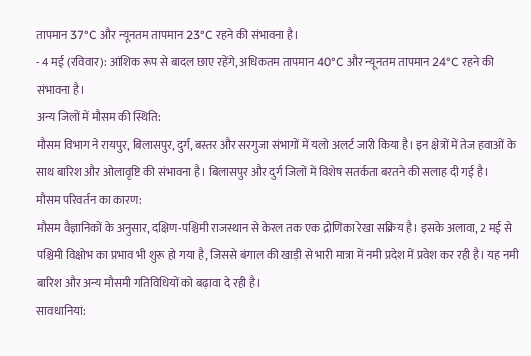तापमान 37°C और न्यूनतम तापमान 23°C रहने की संभावना है।
- 4 मई (रविवार): आंशिक रूप से बादल छाए रहेंगे, अधिकतम तापमान 40°C और न्यूनतम तापमान 24°C रहने की संभावना है।
अन्य जिलों में मौसम की स्थिति:
मौसम विभाग ने रायपुर, बिलासपुर, दुर्ग, बस्तर और सरगुजा संभागों में यलो अलर्ट जारी किया है। इन क्षेत्रों में तेज हवाओं के साथ बारिश और ओलावृष्टि की संभावना है। बिलासपुर और दुर्ग जिलों में विशेष सतर्कता बरतने की सलाह दी गई है।
मौसम परिवर्तन का कारण:
मौसम वैज्ञानिकों के अनुसार, दक्षिण-पश्चिमी राजस्थान से केरल तक एक द्रोणिका रेखा सक्रिय है। इसके अलावा, 2 मई से पश्चिमी विक्षोभ का प्रभाव भी शुरू हो गया है, जिससे बंगाल की खाड़ी से भारी मात्रा में नमी प्रदेश में प्रवेश कर रही है। यह नमी बारिश और अन्य मौसमी गतिविधियों को बढ़ावा दे रही है।
सावधानियां: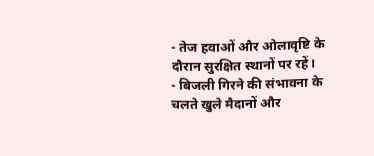- तेज हवाओं और ओलावृष्टि के दौरान सुरक्षित स्थानों पर रहें।
- बिजली गिरने की संभावना के चलते खुले मैदानों और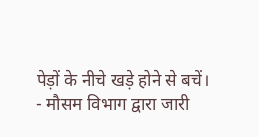पेड़ों के नीचे खड़े होने से बचें।
- मौसम विभाग द्वारा जारी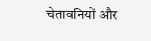चेतावनियों और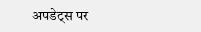अपडेट्स पर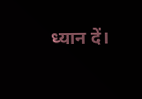ध्यान दें।